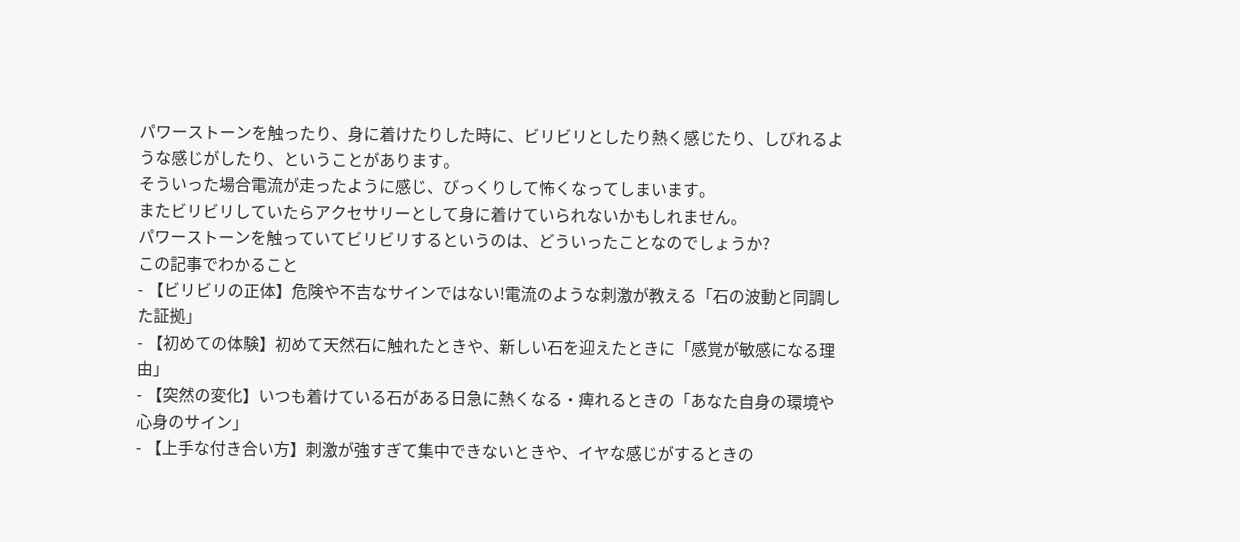パワーストーンを触ったり、身に着けたりした時に、ビリビリとしたり熱く感じたり、しびれるような感じがしたり、ということがあります。
そういった場合電流が走ったように感じ、びっくりして怖くなってしまいます。
またビリビリしていたらアクセサリーとして身に着けていられないかもしれません。
パワーストーンを触っていてビリビリするというのは、どういったことなのでしょうか?
この記事でわかること
- 【ビリビリの正体】危険や不吉なサインではない!電流のような刺激が教える「石の波動と同調した証拠」
- 【初めての体験】初めて天然石に触れたときや、新しい石を迎えたときに「感覚が敏感になる理由」
- 【突然の変化】いつも着けている石がある日急に熱くなる・痺れるときの「あなた自身の環境や心身のサイン」
- 【上手な付き合い方】刺激が強すぎて集中できないときや、イヤな感じがするときの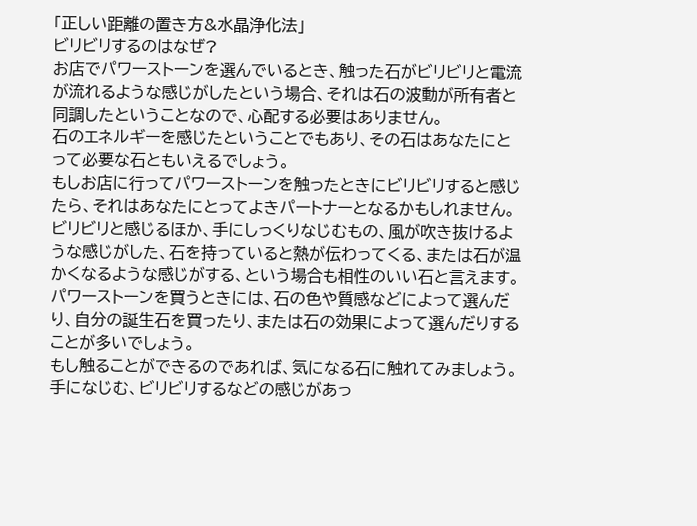「正しい距離の置き方&水晶浄化法」
ビリビリするのはなぜ?
お店でパワーストーンを選んでいるとき、触った石がビリビリと電流が流れるような感じがしたという場合、それは石の波動が所有者と同調したということなので、心配する必要はありません。
石のエネルギーを感じたということでもあり、その石はあなたにとって必要な石ともいえるでしょう。
もしお店に行ってパワーストーンを触ったときにビリビリすると感じたら、それはあなたにとってよきパートナーとなるかもしれません。
ビリビリと感じるほか、手にしっくりなじむもの、風が吹き抜けるような感じがした、石を持っていると熱が伝わってくる、または石が温かくなるような感じがする、という場合も相性のいい石と言えます。
パワーストーンを買うときには、石の色や質感などによって選んだり、自分の誕生石を買ったり、または石の効果によって選んだりすることが多いでしょう。
もし触ることができるのであれば、気になる石に触れてみましょう。
手になじむ、ビリビリするなどの感じがあっ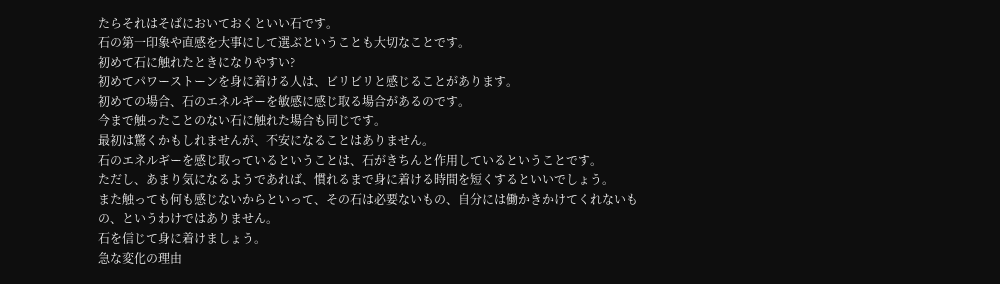たらそれはそばにおいておくといい石です。
石の第一印象や直感を大事にして選ぶということも大切なことです。
初めて石に触れたときになりやすい?
初めてパワーストーンを身に着ける人は、ビリビリと感じることがあります。
初めての場合、石のエネルギーを敏感に感じ取る場合があるのです。
今まで触ったことのない石に触れた場合も同じです。
最初は驚くかもしれませんが、不安になることはありません。
石のエネルギーを感じ取っているということは、石がきちんと作用しているということです。
ただし、あまり気になるようであれば、慣れるまで身に着ける時間を短くするといいでしょう。
また触っても何も感じないからといって、その石は必要ないもの、自分には働かきかけてくれないもの、というわけではありません。
石を信じて身に着けましょう。
急な変化の理由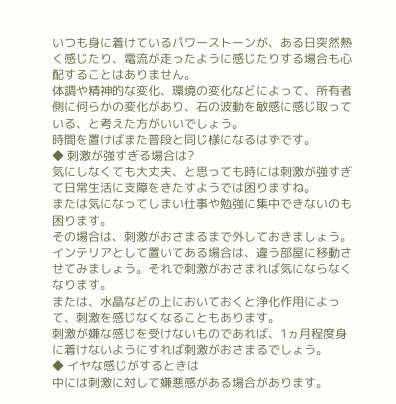いつも身に着けているパワーストーンが、ある日突然熱く感じたり、電流が走ったように感じたりする場合も心配することはありません。
体調や精神的な変化、環境の変化などによって、所有者側に何らかの変化があり、石の波動を敏感に感じ取っている、と考えた方がいいでしょう。
時間を置けばまた普段と同じ様になるはずです。
◆ 刺激が強すぎる場合は?
気にしなくても大丈夫、と思っても時には刺激が強すぎて日常生活に支障をきたすようでは困りますね。
または気になってしまい仕事や勉強に集中できないのも困ります。
その場合は、刺激がおさまるまで外しておきましょう。
インテリアとして置いてある場合は、違う部屋に移動させてみましょう。それで刺激がおさまれば気にならなくなります。
または、水晶などの上においておくと浄化作用によって、刺激を感じなくなることもあります。
刺激が嫌な感じを受けないものであれば、1ヵ月程度身に着けないようにすれば刺激がおさまるでしょう。
◆ イヤな感じがするときは
中には刺激に対して嫌悪感がある場合があります。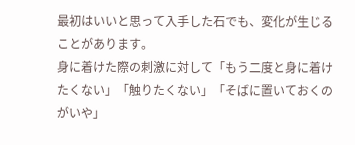最初はいいと思って入手した石でも、変化が生じることがあります。
身に着けた際の刺激に対して「もう二度と身に着けたくない」「触りたくない」「そばに置いておくのがいや」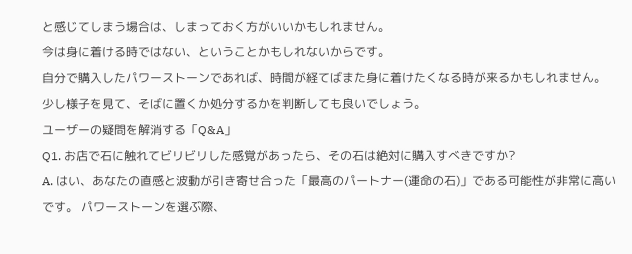と感じてしまう場合は、しまっておく方がいいかもしれません。
今は身に着ける時ではない、ということかもしれないからです。
自分で購入したパワーストーンであれば、時間が経てばまた身に着けたくなる時が来るかもしれません。
少し様子を見て、そばに置くか処分するかを判断しても良いでしょう。
ユーザーの疑問を解消する「Q&A」
Q1. お店で石に触れてビリビリした感覚があったら、その石は絶対に購入すべきですか?
A. はい、あなたの直感と波動が引き寄せ合った「最高のパートナー(運命の石)」である可能性が非常に高いです。 パワーストーンを選ぶ際、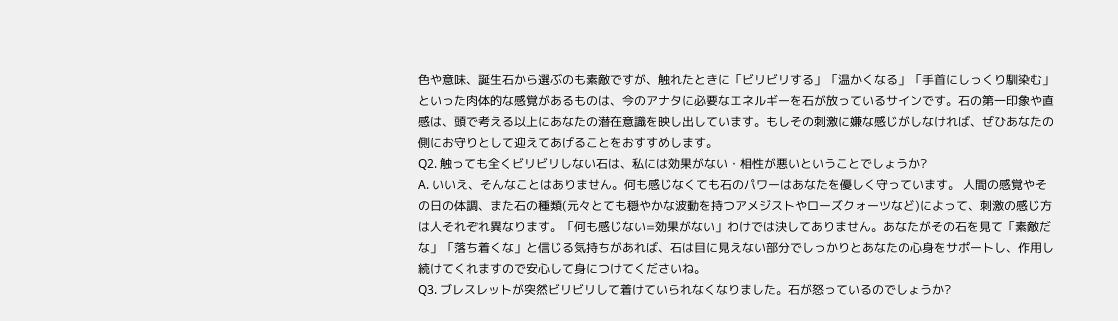色や意味、誕生石から選ぶのも素敵ですが、触れたときに「ビリビリする」「温かくなる」「手首にしっくり馴染む」といった肉体的な感覚があるものは、今のアナタに必要なエネルギーを石が放っているサインです。石の第一印象や直感は、頭で考える以上にあなたの潜在意識を映し出しています。もしその刺激に嫌な感じがしなければ、ぜひあなたの側にお守りとして迎えてあげることをおすすめします。
Q2. 触っても全くビリビリしない石は、私には効果がない・相性が悪いということでしょうか?
A. いいえ、そんなことはありません。何も感じなくても石のパワーはあなたを優しく守っています。 人間の感覚やその日の体調、また石の種類(元々とても穏やかな波動を持つアメジストやローズクォーツなど)によって、刺激の感じ方は人それぞれ異なります。「何も感じない=効果がない」わけでは決してありません。あなたがその石を見て「素敵だな」「落ち着くな」と信じる気持ちがあれば、石は目に見えない部分でしっかりとあなたの心身をサポートし、作用し続けてくれますので安心して身につけてくださいね。
Q3. ブレスレットが突然ビリビリして着けていられなくなりました。石が怒っているのでしょうか?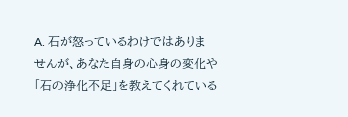A. 石が怒っているわけではありませんが、あなた自身の心身の変化や「石の浄化不足」を教えてくれている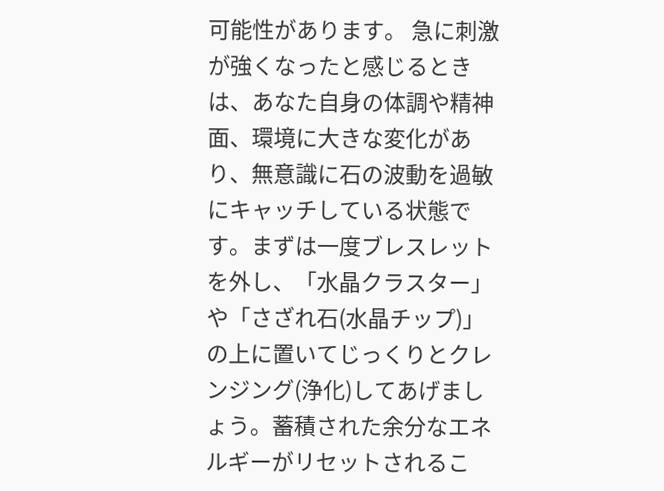可能性があります。 急に刺激が強くなったと感じるときは、あなた自身の体調や精神面、環境に大きな変化があり、無意識に石の波動を過敏にキャッチしている状態です。まずは一度ブレスレットを外し、「水晶クラスター」や「さざれ石(水晶チップ)」の上に置いてじっくりとクレンジング(浄化)してあげましょう。蓄積された余分なエネルギーがリセットされるこ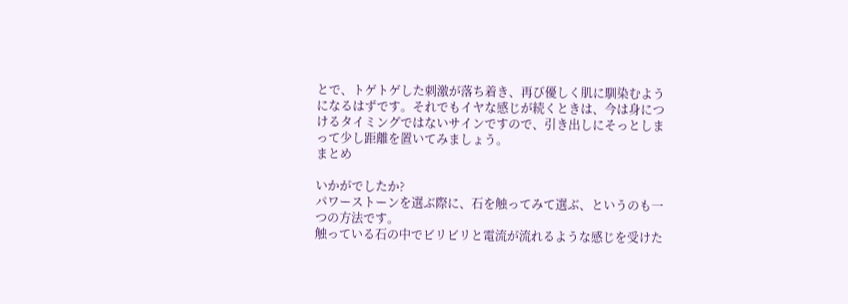とで、トゲトゲした刺激が落ち着き、再び優しく肌に馴染むようになるはずです。それでもイヤな感じが続くときは、今は身につけるタイミングではないサインですので、引き出しにそっとしまって少し距離を置いてみましょう。
まとめ

いかがでしたか?
パワーストーンを選ぶ際に、石を触ってみて選ぶ、というのも一つの方法です。
触っている石の中でビリビリと電流が流れるような感じを受けた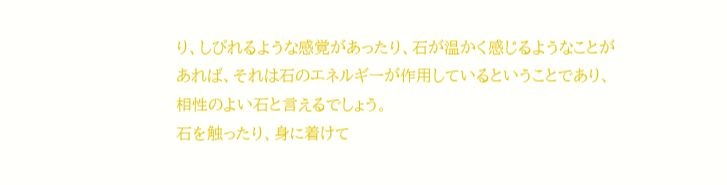り、しびれるような感覚があったり、石が温かく感じるようなことがあれば、それは石のエネルギーが作用しているということであり、相性のよい石と言えるでしょう。
石を触ったり、身に着けて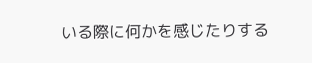いる際に何かを感じたりする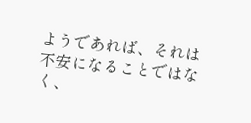ようであれば、それは不安になることではなく、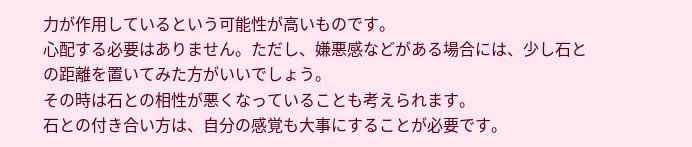力が作用しているという可能性が高いものです。
心配する必要はありません。ただし、嫌悪感などがある場合には、少し石との距離を置いてみた方がいいでしょう。
その時は石との相性が悪くなっていることも考えられます。
石との付き合い方は、自分の感覚も大事にすることが必要です。